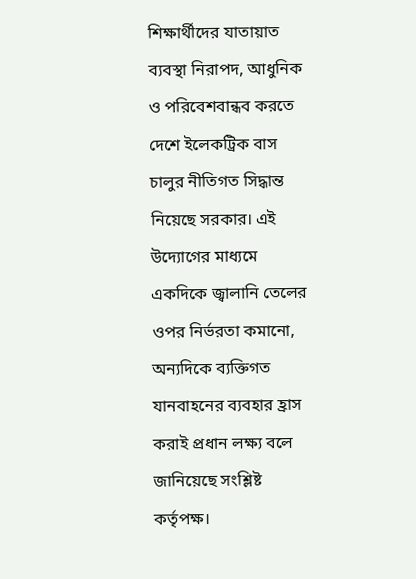শিক্ষার্থীদের যাতায়াত ব্যবস্থা নিরাপদ, আধুনিক ও পরিবেশবান্ধব করতে দেশে ইলেকট্রিক বাস চালুর নীতিগত সিদ্ধান্ত নিয়েছে সরকার। এই উদ্যোগের মাধ্যমে একদিকে জ্বালানি তেলের ওপর নির্ভরতা কমানো, অন্যদিকে ব্যক্তিগত যানবাহনের ব্যবহার হ্রাস করাই প্রধান লক্ষ্য বলে জানিয়েছে সংশ্লিষ্ট কর্তৃপক্ষ।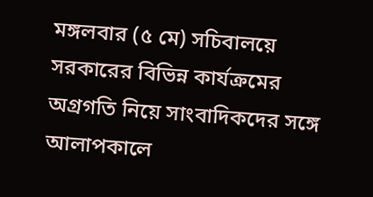মঙ্গলবার (৫ মে) সচিবালয়ে সরকারের বিভিন্ন কার্যক্রমের অগ্রগতি নিয়ে সাংবাদিকদের সঙ্গে আলাপকালে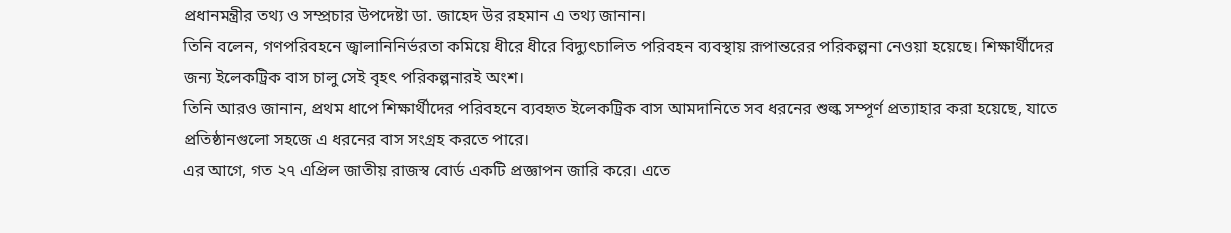প্রধানমন্ত্রীর তথ্য ও সম্প্রচার উপদেষ্টা ডা. জাহেদ উর রহমান এ তথ্য জানান।
তিনি বলেন, গণপরিবহনে জ্বালানিনির্ভরতা কমিয়ে ধীরে ধীরে বিদ্যুৎচালিত পরিবহন ব্যবস্থায় রূপান্তরের পরিকল্পনা নেওয়া হয়েছে। শিক্ষার্থীদের জন্য ইলেকট্রিক বাস চালু সেই বৃহৎ পরিকল্পনারই অংশ।
তিনি আরও জানান, প্রথম ধাপে শিক্ষার্থীদের পরিবহনে ব্যবহৃত ইলেকট্রিক বাস আমদানিতে সব ধরনের শুল্ক সম্পূর্ণ প্রত্যাহার করা হয়েছে, যাতে প্রতিষ্ঠানগুলো সহজে এ ধরনের বাস সংগ্রহ করতে পারে।
এর আগে, গত ২৭ এপ্রিল জাতীয় রাজস্ব বোর্ড একটি প্রজ্ঞাপন জারি করে। এতে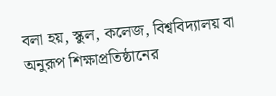বলা হয়, স্কুল, কলেজ, বিশ্ববিদ্যালয় বা অনুরূপ শিক্ষাপ্রতিষ্ঠানের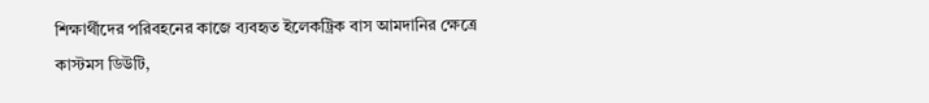শিক্ষার্থীদের পরিবহনের কাজে ব্যবহৃত ইলেকট্রিক বাস আমদানির ক্ষেত্রে কাস্টমস ডিউটি,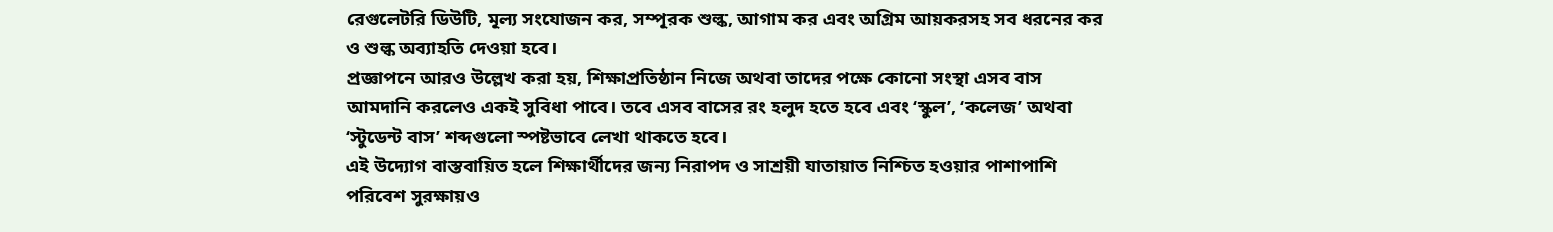রেগুলেটরি ডিউটি, মূল্য সংযোজন কর, সম্পূরক শুল্ক, আগাম কর এবং অগ্রিম আয়করসহ সব ধরনের কর ও শুল্ক অব্যাহতি দেওয়া হবে।
প্রজ্ঞাপনে আরও উল্লেখ করা হয়, শিক্ষাপ্রতিষ্ঠান নিজে অথবা তাদের পক্ষে কোনো সংস্থা এসব বাস আমদানি করলেও একই সুবিধা পাবে। তবে এসব বাসের রং হলুদ হতে হবে এবং ‘স্কুল’, ‘কলেজ’ অথবা ‘স্টুডেন্ট বাস’ শব্দগুলো স্পষ্টভাবে লেখা থাকতে হবে।
এই উদ্যোগ বাস্তবায়িত হলে শিক্ষার্থীদের জন্য নিরাপদ ও সাশ্রয়ী যাতায়াত নিশ্চিত হওয়ার পাশাপাশি পরিবেশ সুরক্ষায়ও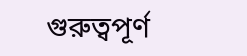গুরুত্বপূর্ণ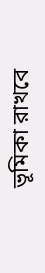ভূমিকা রাখবে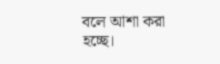বলে আশা করা হচ্ছে।